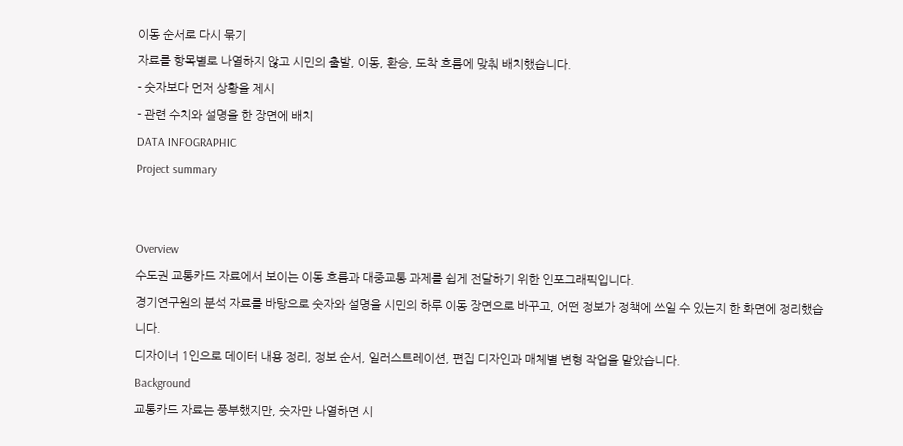이동 순서로 다시 묶기
자료를 항목별로 나열하지 않고 시민의 출발, 이동, 환승, 도착 흐름에 맞춰 배치했습니다.
- 숫자보다 먼저 상황을 제시
- 관련 수치와 설명을 한 장면에 배치
DATA INFOGRAPHIC
Project summary


Overview
수도권 교통카드 자료에서 보이는 이동 흐름과 대중교통 과제를 쉽게 전달하기 위한 인포그래픽입니다.
경기연구원의 분석 자료를 바탕으로 숫자와 설명을 시민의 하루 이동 장면으로 바꾸고, 어떤 정보가 정책에 쓰일 수 있는지 한 화면에 정리했습니다.
디자이너 1인으로 데이터 내용 정리, 정보 순서, 일러스트레이션, 편집 디자인과 매체별 변형 작업을 맡았습니다.
Background
교통카드 자료는 풍부했지만, 숫자만 나열하면 시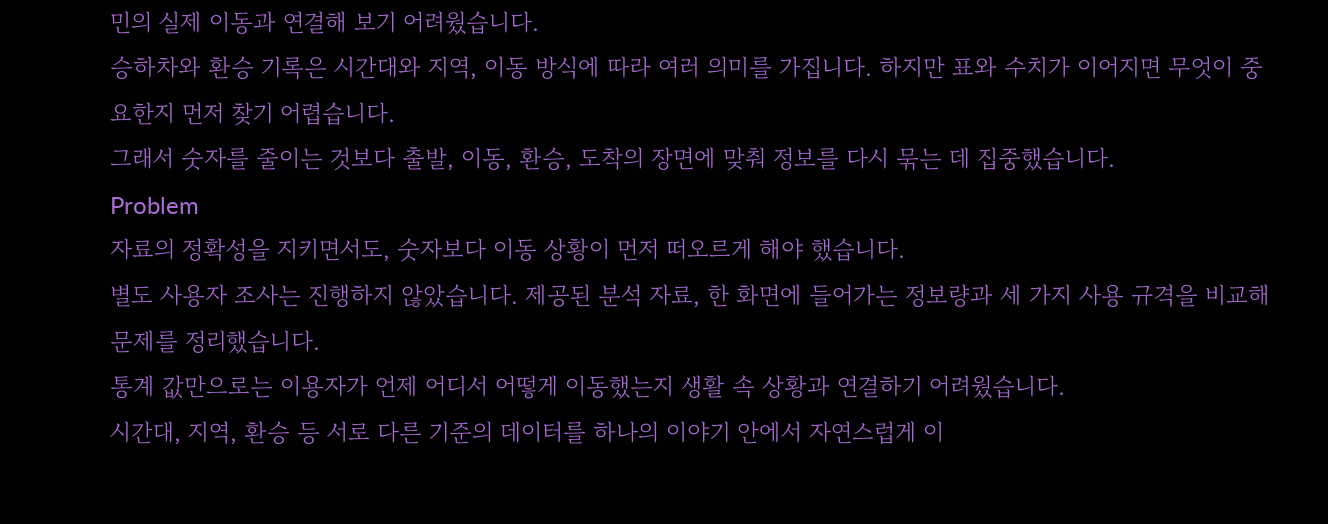민의 실제 이동과 연결해 보기 어려웠습니다.
승하차와 환승 기록은 시간대와 지역, 이동 방식에 따라 여러 의미를 가집니다. 하지만 표와 수치가 이어지면 무엇이 중요한지 먼저 찾기 어렵습니다.
그래서 숫자를 줄이는 것보다 출발, 이동, 환승, 도착의 장면에 맞춰 정보를 다시 묶는 데 집중했습니다.
Problem
자료의 정확성을 지키면서도, 숫자보다 이동 상황이 먼저 떠오르게 해야 했습니다.
별도 사용자 조사는 진행하지 않았습니다. 제공된 분석 자료, 한 화면에 들어가는 정보량과 세 가지 사용 규격을 비교해 문제를 정리했습니다.
통계 값만으로는 이용자가 언제 어디서 어떻게 이동했는지 생활 속 상황과 연결하기 어려웠습니다.
시간대, 지역, 환승 등 서로 다른 기준의 데이터를 하나의 이야기 안에서 자연스럽게 이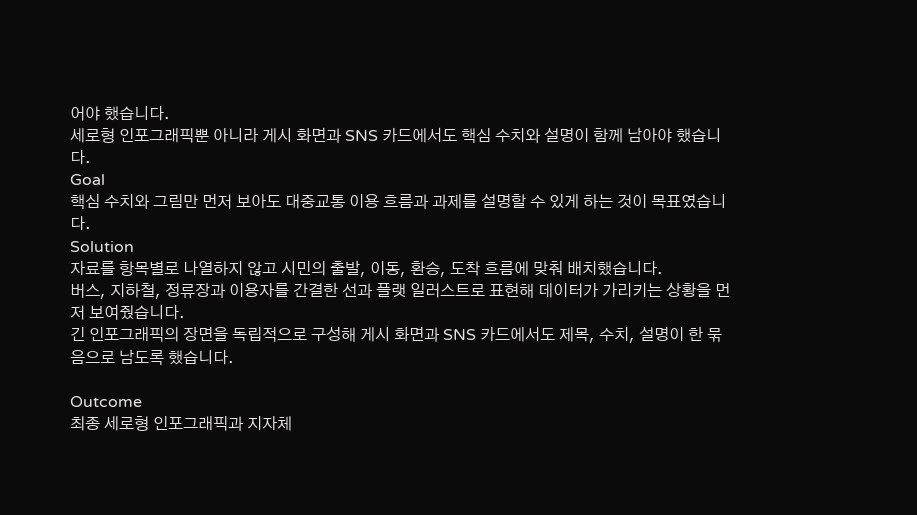어야 했습니다.
세로형 인포그래픽뿐 아니라 게시 화면과 SNS 카드에서도 핵심 수치와 설명이 함께 남아야 했습니다.
Goal
핵심 수치와 그림만 먼저 보아도 대중교통 이용 흐름과 과제를 설명할 수 있게 하는 것이 목표였습니다.
Solution
자료를 항목별로 나열하지 않고 시민의 출발, 이동, 환승, 도착 흐름에 맞춰 배치했습니다.
버스, 지하철, 정류장과 이용자를 간결한 선과 플랫 일러스트로 표현해 데이터가 가리키는 상황을 먼저 보여줬습니다.
긴 인포그래픽의 장면을 독립적으로 구성해 게시 화면과 SNS 카드에서도 제목, 수치, 설명이 한 묶음으로 남도록 했습니다.

Outcome
최종 세로형 인포그래픽과 지자체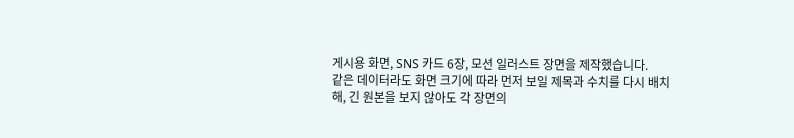게시용 화면, SNS 카드 6장, 모션 일러스트 장면을 제작했습니다.
같은 데이터라도 화면 크기에 따라 먼저 보일 제목과 수치를 다시 배치해, 긴 원본을 보지 않아도 각 장면의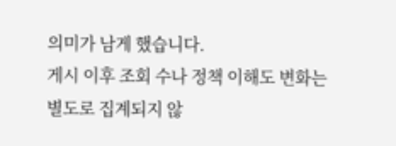의미가 남게 했습니다.
게시 이후 조회 수나 정책 이해도 변화는 별도로 집계되지 않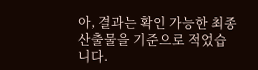아, 결과는 확인 가능한 최종 산출물을 기준으로 적었습니다.